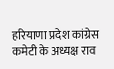हरियाणा प्रदेश कांग्रेस कमेटी के अध्यक्ष राव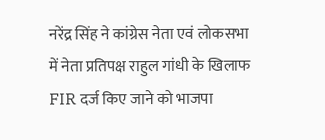नरेंद्र सिंह ने कांग्रेस नेता एवं लोकसभा में नेता प्रतिपक्ष राहुल गांधी के खिलाफ FIR दर्ज किए जाने को भाजपा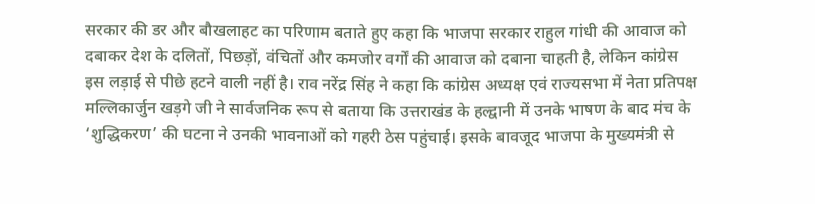सरकार की डर और बौखलाहट का परिणाम बताते हुए कहा कि भाजपा सरकार राहुल गांधी की आवाज को दबाकर देश के दलितों, पिछड़ों, वंचितों और कमजोर वर्गों की आवाज को दबाना चाहती है, लेकिन कांग्रेस इस लड़ाई से पीछे हटने वाली नहीं है। राव नरेंद्र सिंह ने कहा कि कांग्रेस अध्यक्ष एवं राज्यसभा में नेता प्रतिपक्ष मल्लिकार्जुन खड़गे जी ने सार्वजनिक रूप से बताया कि उत्तराखंड के हल्द्वानी में उनके भाषण के बाद मंच के ‘शुद्धिकरण’ की घटना ने उनकी भावनाओं को गहरी ठेस पहुंचाई। इसके बावजूद भाजपा के मुख्यमंत्री से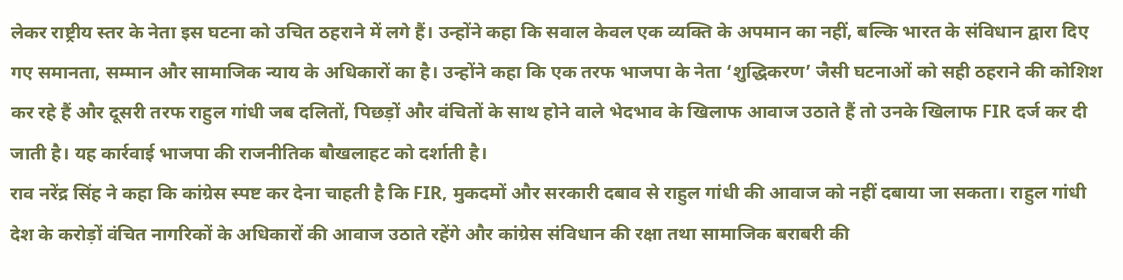लेकर राष्ट्रीय स्तर के नेता इस घटना को उचित ठहराने में लगे हैं। उन्होंने कहा कि सवाल केवल एक व्यक्ति के अपमान का नहीं, बल्कि भारत के संविधान द्वारा दिए गए समानता, सम्मान और सामाजिक न्याय के अधिकारों का है। उन्होंने कहा कि एक तरफ भाजपा के नेता ‘शुद्धिकरण’ जैसी घटनाओं को सही ठहराने की कोशिश कर रहे हैं और दूसरी तरफ राहुल गांधी जब दलितों, पिछड़ों और वंचितों के साथ होने वाले भेदभाव के खिलाफ आवाज उठाते हैं तो उनके खिलाफ FIR दर्ज कर दी जाती है। यह कार्रवाई भाजपा की राजनीतिक बौखलाहट को दर्शाती है।
राव नरेंद्र सिंह ने कहा कि कांग्रेस स्पष्ट कर देना चाहती है कि FIR, मुकदमों और सरकारी दबाव से राहुल गांधी की आवाज को नहीं दबाया जा सकता। राहुल गांधी देश के करोड़ों वंचित नागरिकों के अधिकारों की आवाज उठाते रहेंगे और कांग्रेस संविधान की रक्षा तथा सामाजिक बराबरी की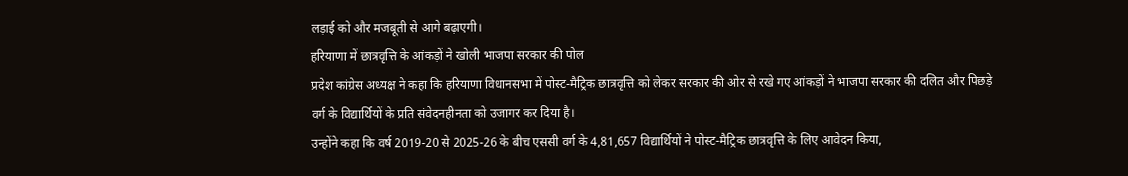लड़ाई को और मजबूती से आगे बढ़ाएगी।
हरियाणा में छात्रवृत्ति के आंकड़ों ने खोली भाजपा सरकार की पोल
प्रदेश कांग्रेस अध्यक्ष ने कहा कि हरियाणा विधानसभा में पोस्ट-मैट्रिक छात्रवृत्ति को लेकर सरकार की ओर से रखे गए आंकड़ों ने भाजपा सरकार की दलित और पिछड़े वर्ग के विद्यार्थियों के प्रति संवेदनहीनता को उजागर कर दिया है।
उन्होंने कहा कि वर्ष 2019-20 से 2025-26 के बीच एससी वर्ग के 4,81,657 विद्यार्थियों ने पोस्ट-मैट्रिक छात्रवृत्ति के लिए आवेदन किया,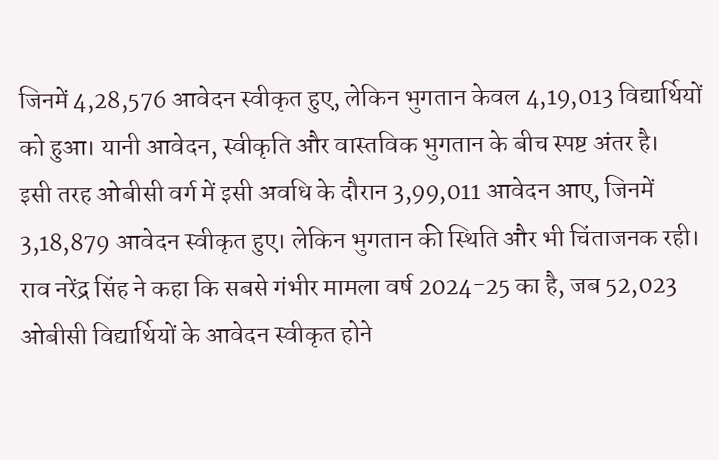जिनमें 4,28,576 आवेदन स्वीकृत हुए, लेकिन भुगतान केवल 4,19,013 विद्यार्थियों को हुआ। यानी आवेदन, स्वीकृति और वास्तविक भुगतान के बीच स्पष्ट अंतर है।
इसी तरह ओबीसी वर्ग में इसी अवधि के दौरान 3,99,011 आवेदन आए, जिनमें 3,18,879 आवेदन स्वीकृत हुए। लेकिन भुगतान की स्थिति और भी चिंताजनक रही।
राव नरेंद्र सिंह ने कहा कि सबसे गंभीर मामला वर्ष 2024-25 का है, जब 52,023 ओबीसी विद्यार्थियों के आवेदन स्वीकृत होने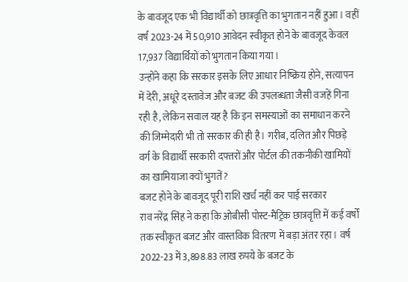के बावजूद एक भी विद्यार्थी को छात्रवृत्ति का भुगतान नहीं हुआ। वहीं वर्ष 2023-24 में 50,910 आवेदन स्वीकृत होने के बावजूद केवल 17,937 विद्यार्थियों को भुगतान किया गया।
उन्होंने कहा कि सरकार इसके लिए आधार निष्क्रिय होने, सत्यापन में देरी, अधूरे दस्तावेज और बजट की उपलब्धता जैसी वजहें गिना रही है, लेकिन सवाल यह है कि इन समस्याओं का समाधान करने की जिम्मेदारी भी तो सरकार की ही है। गरीब, दलित और पिछड़े वर्ग के विद्यार्थी सरकारी दफ्तरों और पोर्टल की तकनीकी खामियों का खामियाजा क्यों भुगतें?
बजट होने के बावजूद पूरी राशि खर्च नहीं कर पाई सरकार
राव नरेंद्र सिंह ने कहा कि ओबीसी पोस्ट-मैट्रिक छात्रवृत्ति में कई वर्षों तक स्वीकृत बजट और वास्तविक वितरण में बड़ा अंतर रहा। वर्ष 2022-23 में 3,898.83 लाख रुपये के बजट के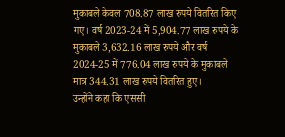मुकाबले केवल 708.87 लाख रुपये वितरित किए गए। वर्ष 2023-24 में 5,904.77 लाख रुपये के मुकाबले 3,632.16 लाख रुपये और वर्ष 2024-25 में 776.04 लाख रुपये के मुकाबले मात्र 344.31 लाख रुपये वितरित हुए।
उन्होंने कहा कि एससी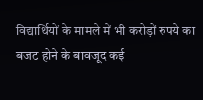विद्यार्थियों के मामले में भी करोड़ों रुपये का बजट होने के बावजूद कई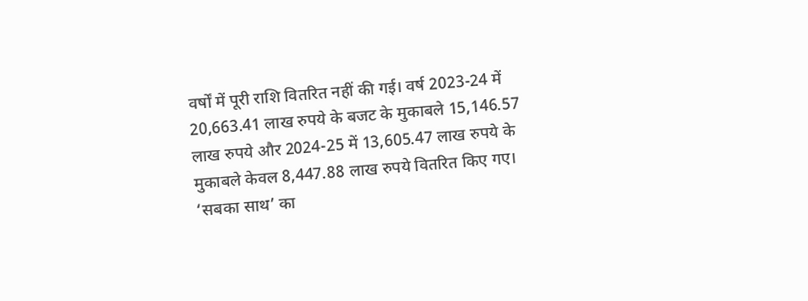वर्षों में पूरी राशि वितरित नहीं की गई। वर्ष 2023-24 में 20,663.41 लाख रुपये के बजट के मुकाबले 15,146.57 लाख रुपये और 2024-25 में 13,605.47 लाख रुपये के मुकाबले केवल 8,447.88 लाख रुपये वितरित किए गए।
‘सबका साथ’ का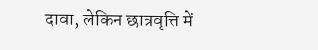दावा, लेकिन छात्रवृत्ति में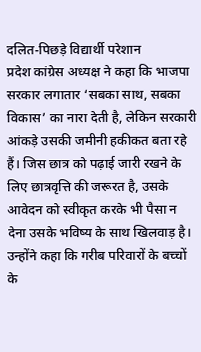दलित-पिछड़े विद्यार्थी परेशान
प्रदेश कांग्रेस अध्यक्ष ने कहा कि भाजपा सरकार लगातार ‘सबका साथ, सबका विकास’ का नारा देती है, लेकिन सरकारी आंकड़े उसकी जमीनी हकीकत बता रहे हैं। जिस छात्र को पढ़ाई जारी रखने के लिए छात्रवृत्ति की जरूरत है, उसके आवेदन को स्वीकृत करके भी पैसा न देना उसके भविष्य के साथ खिलवाड़ है।
उन्होंने कहा कि गरीब परिवारों के बच्चों के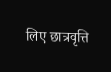लिए छात्रवृत्ति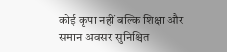कोई कृपा नहीं बल्कि शिक्षा और समान अवसर सुनिश्चित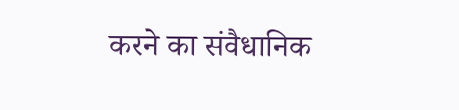करने का संवैधानिक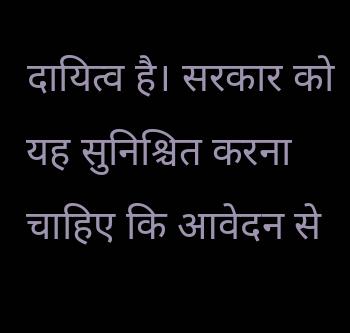दायित्व है। सरकार को यह सुनिश्चित करना चाहिए कि आवेदन से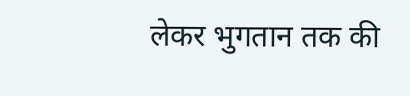लेकर भुगतान तक की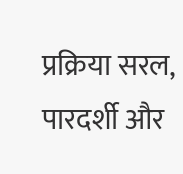प्रक्रिया सरल, पारदर्शी और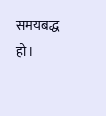समयबद्ध हो।